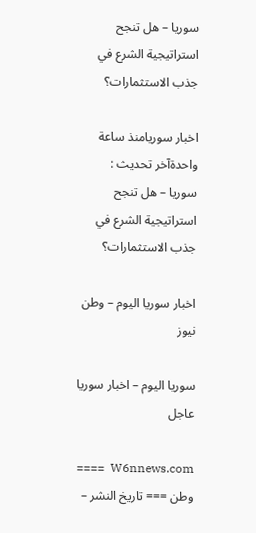سوريا – هل تنجح استراتيجية الشرع في جذب الاستثمارات؟

اخبار سوريامنذ ساعة واحدةآخر تحديث :
سوريا – هل تنجح استراتيجية الشرع في جذب الاستثمارات؟

اخبار سوريا اليوم – وطن نيوز

سوريا اليوم – اخبار سوريا عاجل

W6nnews.com  ==== وطن === تاريخ النشر –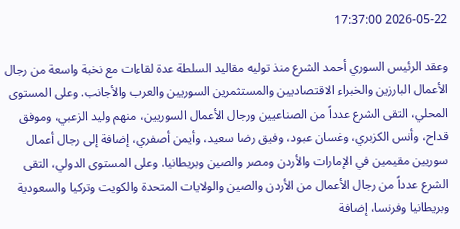2026-05-22 17:37:00

وعقد الرئيس السوري أحمد الشرع منذ توليه مقاليد السلطة عدة لقاءات مع نخبة واسعة من رجال الأعمال البارزين والخبراء الاقتصاديين والمستثمرين السوريين والعرب والأجانب. وعلى المستوى المحلي، التقى الشرع عدداً من الصناعيين ورجال الأعمال السوريين، منهم وليد الزعبي، وموفق قداح، وأنس الكزبري، وغسان عبود، وفيق رضا سعيد، وأيمن أصفري، إضافة إلى رجال أعمال سوريين مقيمين في الإمارات والأردن ومصر والصين وبريطانيا. وعلى المستوى الدولي، التقى الشرع عدداً من رجال الأعمال من الأردن والصين والولايات المتحدة والكويت وتركيا والسعودية وبريطانيا وفرنسا، إضافة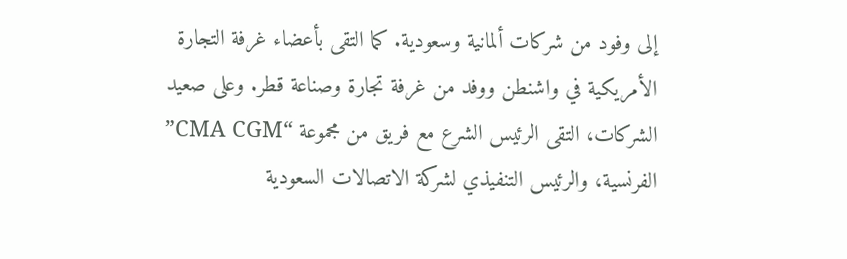إلى وفود من شركات ألمانية وسعودية. كما التقى بأعضاء غرفة التجارة الأمريكية في واشنطن ووفد من غرفة تجارة وصناعة قطر. وعلى صعيد الشركات، التقى الرئيس الشرع مع فريق من مجموعة “CMA CGM” الفرنسية، والرئيس التنفيذي لشركة الاتصالات السعودية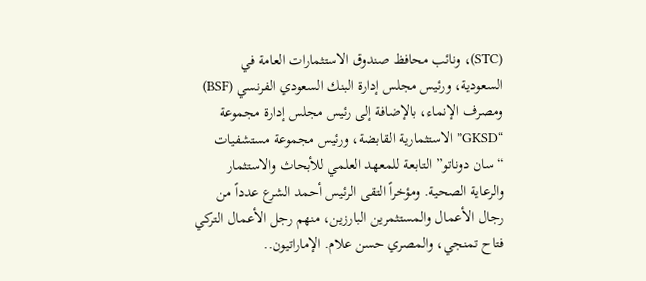(STC)، ونائب محافظ صندوق الاستثمارات العامة في السعودية، ورئيس مجلس إدارة البنك السعودي الفرنسي (BSF) ومصرف الإنماء، بالإضافة إلى رئيس مجلس إدارة مجموعة “GKSD” الاستثمارية القابضة، ورئيس مجموعة مستشفيات “سان دوناتو” التابعة للمعهد العلمي للأبحاث والاستثمار والرعاية الصحية. ومؤخراً التقى الرئيس أحمد الشرع عدداً من رجال الأعمال والمستثمرين البارزين، منهم رجل الأعمال التركي فتاح تمنجي، والمصري حسن علام. الإماراتيون..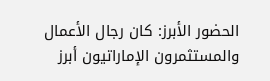الحضور الأبرز: كان رجال الأعمال والمستثمرون الإماراتيون أبرز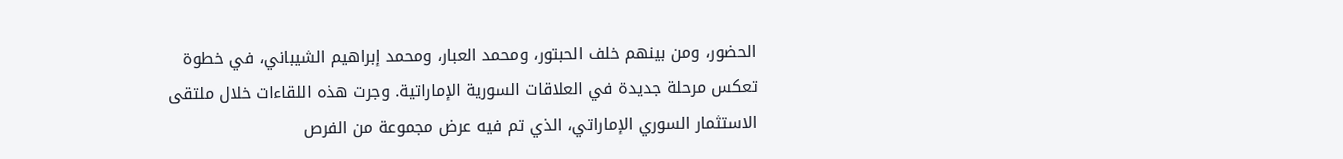الحضور، ومن بينهم خلف الحبتور، ومحمد العبار، ومحمد إبراهيم الشيباني، في خطوة تعكس مرحلة جديدة في العلاقات السورية الإماراتية. وجرت هذه اللقاءات خلال ملتقى الاستثمار السوري الإماراتي، الذي تم فيه عرض مجموعة من الفرص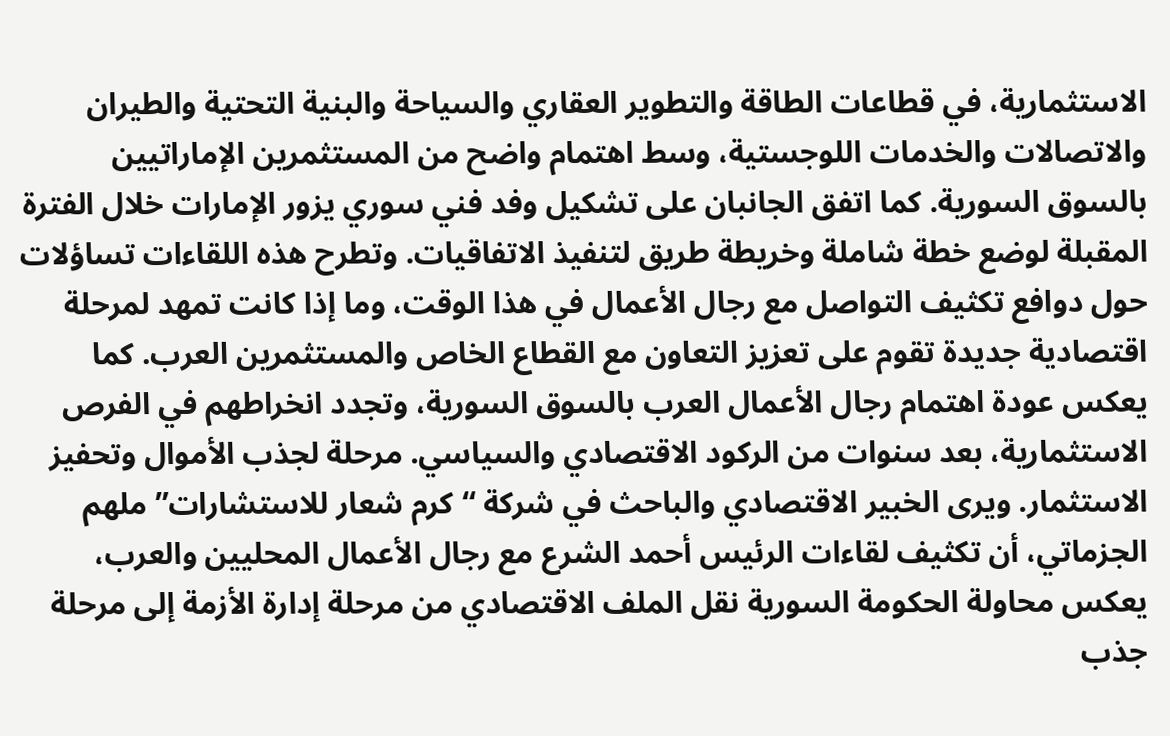الاستثمارية، في قطاعات الطاقة والتطوير العقاري والسياحة والبنية التحتية والطيران والاتصالات والخدمات اللوجستية، وسط اهتمام واضح من المستثمرين الإماراتيين بالسوق السورية. كما اتفق الجانبان على تشكيل وفد فني سوري يزور الإمارات خلال الفترة المقبلة لوضع خطة شاملة وخريطة طريق لتنفيذ الاتفاقيات. وتطرح هذه اللقاءات تساؤلات حول دوافع تكثيف التواصل مع رجال الأعمال في هذا الوقت، وما إذا كانت تمهد لمرحلة اقتصادية جديدة تقوم على تعزيز التعاون مع القطاع الخاص والمستثمرين العرب. كما يعكس عودة اهتمام رجال الأعمال العرب بالسوق السورية، وتجدد انخراطهم في الفرص الاستثمارية، بعد سنوات من الركود الاقتصادي والسياسي. مرحلة لجذب الأموال وتحفيز الاستثمار. ويرى الخبير الاقتصادي والباحث في شركة “كرم شعار للاستشارات” ملهم الجزماتي، أن تكثيف لقاءات الرئيس أحمد الشرع مع رجال الأعمال المحليين والعرب، يعكس محاولة الحكومة السورية نقل الملف الاقتصادي من مرحلة إدارة الأزمة إلى مرحلة جذب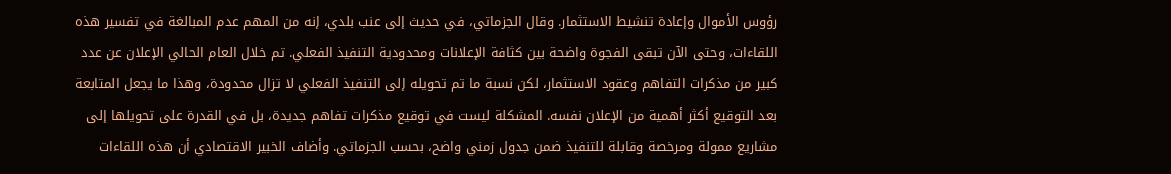رؤوس الأموال وإعادة تنشيط الاستثمار. وقال الجزماتي، في حديث إلى عنب بلدي، إنه من المهم عدم المبالغة في تفسير هذه اللقاءات، وحتى الآن تبقى الفجوة واضحة بين كثافة الإعلانات ومحدودية التنفيذ الفعلي. تم خلال العام الحالي الإعلان عن عدد كبير من مذكرات التفاهم وعقود الاستثمار، لكن نسبة ما تم تحويله إلى التنفيذ الفعلي لا تزال محدودة، وهذا ما يجعل المتابعة بعد التوقيع أكثر أهمية من الإعلان نفسه. المشكلة ليست في توقيع مذكرات تفاهم جديدة، بل في القدرة على تحويلها إلى مشاريع ممولة ومرخصة وقابلة للتنفيذ ضمن جدول زمني واضح، بحسب الجزماتي. وأضاف الخبير الاقتصادي أن هذه اللقاءات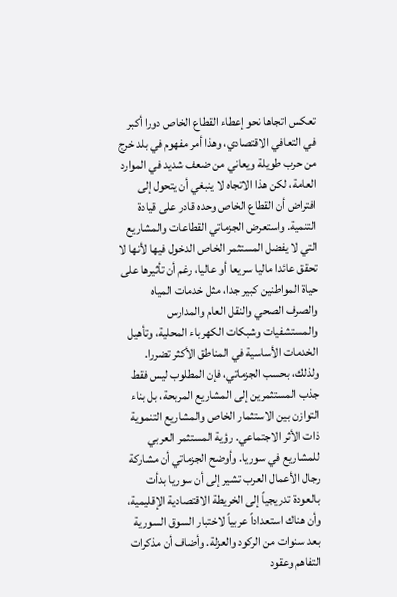تعكس اتجاها نحو إعطاء القطاع الخاص دورا أكبر في التعافي الاقتصادي، وهذا أمر مفهوم في بلد خرج من حرب طويلة ويعاني من ضعف شديد في الموارد العامة، لكن هذا الاتجاه لا ينبغي أن يتحول إلى افتراض أن القطاع الخاص وحده قادر على قيادة التنمية. واستعرض الجزماتي القطاعات والمشاريع التي لا يفضل المستثمر الخاص الدخول فيها لأنها لا تحقق عائدا ماليا سريعا أو عاليا، رغم أن تأثيرها على حياة المواطنين كبير جدا، مثل خدمات المياه والصرف الصحي والنقل العام والمدارس والمستشفيات وشبكات الكهرباء المحلية، وتأهيل الخدمات الأساسية في المناطق الأكثر تضررا. ولذلك، بحسب الجزماتي، فإن المطلوب ليس فقط جذب المستثمرين إلى المشاريع المربحة، بل بناء التوازن بين الاستثمار الخاص والمشاريع التنموية ذات الأثر الاجتماعي. رؤية المستثمر العربي للمشاريع في سوريا. وأوضح الجزماتي أن مشاركة رجال الأعمال العرب تشير إلى أن سوريا بدأت بالعودة تدريجياً إلى الخريطة الاقتصادية الإقليمية، وأن هناك استعداداً عربياً لاختبار السوق السورية بعد سنوات من الركود والعزلة. وأضاف أن مذكرات التفاهم وعقود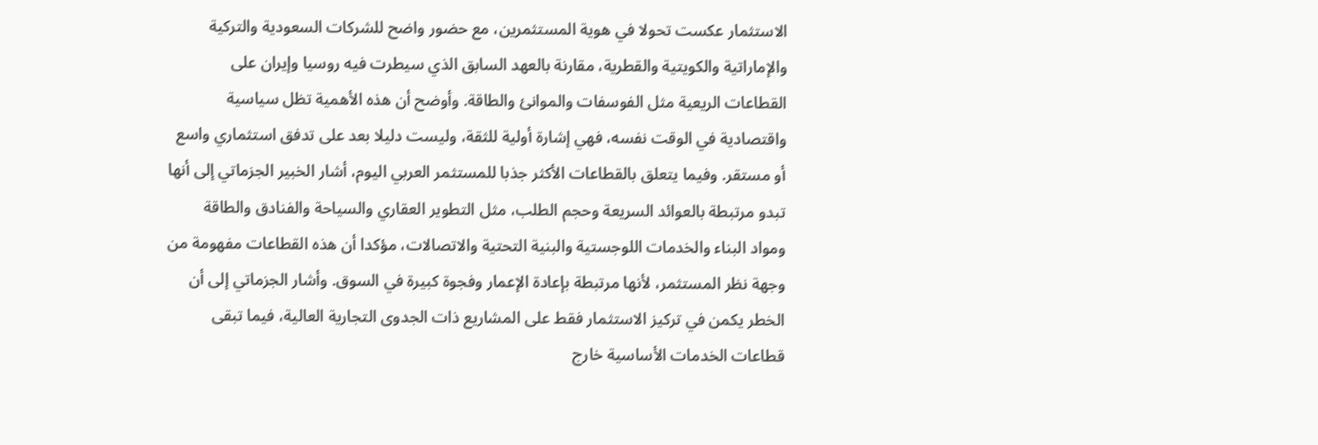الاستثمار عكست تحولا في هوية المستثمرين، مع حضور واضح للشركات السعودية والتركية والإماراتية والكويتية والقطرية، مقارنة بالعهد السابق الذي سيطرت فيه روسيا وإيران على القطاعات الريعية مثل الفوسفات والموانئ والطاقة. وأوضح أن هذه الأهمية تظل سياسية واقتصادية في الوقت نفسه، فهي إشارة أولية للثقة، وليست دليلا بعد على تدفق استثماري واسع أو مستقر. وفيما يتعلق بالقطاعات الأكثر جذبا للمستثمر العربي اليوم، أشار الخبير الجزماتي إلى أنها تبدو مرتبطة بالعوائد السريعة وحجم الطلب، مثل التطوير العقاري والسياحة والفنادق والطاقة ومواد البناء والخدمات اللوجستية والبنية التحتية والاتصالات، مؤكدا أن هذه القطاعات مفهومة من وجهة نظر المستثمر، لأنها مرتبطة بإعادة الإعمار وفجوة كبيرة في السوق. وأشار الجزماتي إلى أن الخطر يكمن في تركيز الاستثمار فقط على المشاريع ذات الجدوى التجارية العالية، فيما تبقى قطاعات الخدمات الأساسية خارج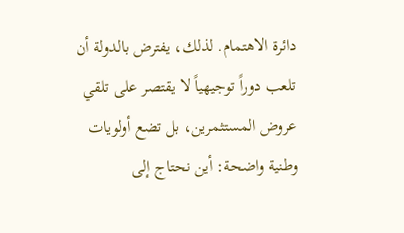دائرة الاهتمام. لذلك، يفترض بالدولة أن تلعب دوراً توجيهياً لا يقتصر على تلقي عروض المستثمرين، بل تضع أولويات وطنية واضحة: أين نحتاج إلى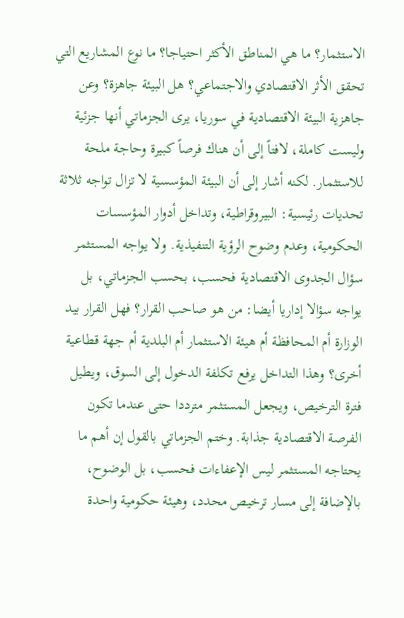الاستثمار؟ ما هي المناطق الأكثر احتياجا؟ ما نوع المشاريع التي تحقق الأثر الاقتصادي والاجتماعي؟ هل البيئة جاهزة؟ وعن جاهزية البيئة الاقتصادية في سوريا، يرى الجزماتي أنها جزئية وليست كاملة، لافتاً إلى أن هناك فرصاً كبيرة وحاجة ملحة للاستثمار. لكنه أشار إلى أن البيئة المؤسسية لا تزال تواجه ثلاثة تحديات رئيسية: البيروقراطية، وتداخل أدوار المؤسسات الحكومية، وعدم وضوح الرؤية التنفيذية. ولا يواجه المستثمر سؤال الجدوى الاقتصادية فحسب، بحسب الجزماتي، بل يواجه سؤالا إداريا أيضا: من هو صاحب القرار؟ فهل القرار بيد الوزارة أم المحافظة أم هيئة الاستثمار أم البلدية أم جهة قطاعية أخرى؟ وهذا التداخل يرفع تكلفة الدخول إلى السوق، ويطيل فترة الترخيص، ويجعل المستثمر مترددا حتى عندما تكون الفرصة الاقتصادية جذابة. وختم الجزماتي بالقول إن أهم ما يحتاجه المستثمر ليس الإعفاءات فحسب، بل الوضوح، بالإضافة إلى مسار ترخيص محدد، وهيئة حكومية واحدة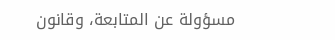مسؤولة عن المتابعة، وقانون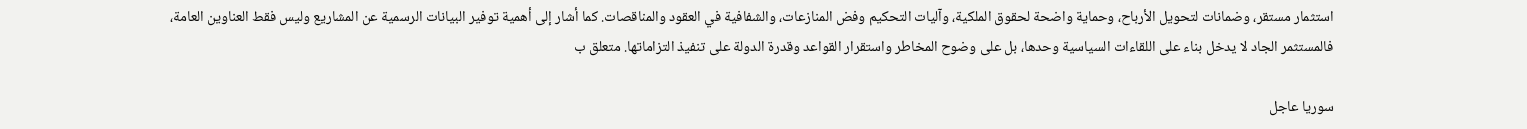استثمار مستقر، وضمانات لتحويل الأرباح، وحماية واضحة لحقوق الملكية، وآليات التحكيم وفض المنازعات، والشفافية في العقود والمناقصات. كما أشار إلى أهمية توفير البيانات الرسمية عن المشاريع وليس فقط العناوين العامة، فالمستثمر الجاد لا يدخل بناء على اللقاءات السياسية وحدها، بل على وضوح المخاطر واستقرار القواعد وقدرة الدولة على تنفيذ التزاماتها. متعلق ب

سوريا عاجل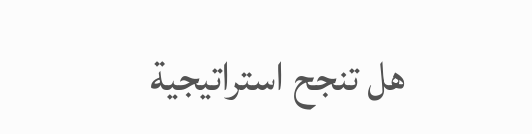هل تنجح استراتيجية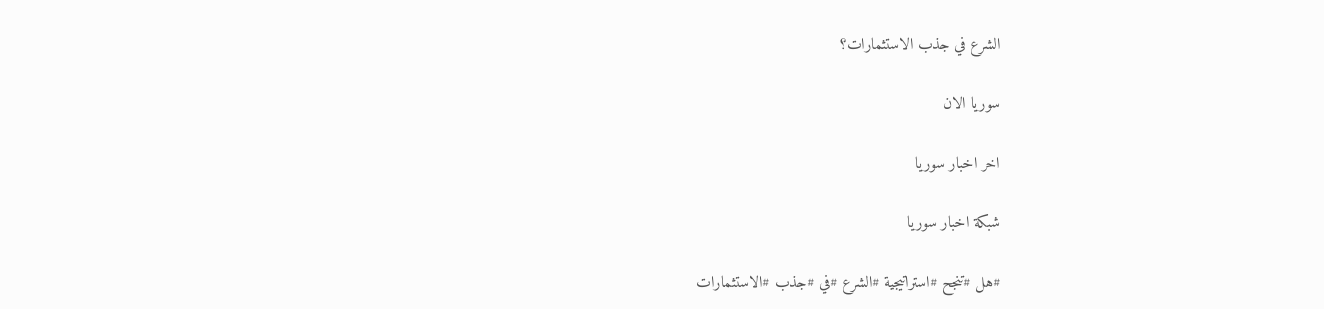الشرع في جذب الاستثمارات؟

سوريا الان

اخر اخبار سوريا

شبكة اخبار سوريا

#هل #تنجح #استراتيجية #الشرع #في #جذب #الاستثمارات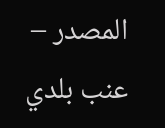المصدر – عنب بلدي